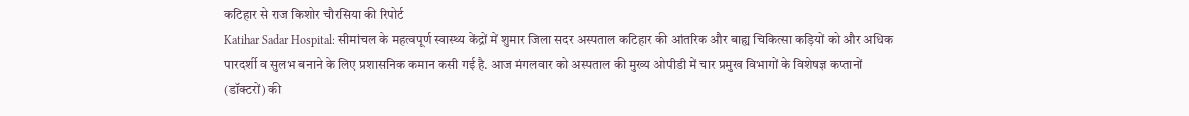कटिहार से राज किशोर चौरसिया की रिपोर्ट
Katihar Sadar Hospital: सीमांचल के महत्वपूर्ण स्वास्थ्य केंद्रों में शुमार जिला सदर अस्पताल कटिहार की आंतरिक और बाह्य चिकित्सा कड़ियों को और अधिक पारदर्शी व सुलभ बनाने के लिए प्रशासनिक कमान कसी गई है. आज मंगलवार को अस्पताल की मुख्य ओपीडी में चार प्रमुख विभागों के विशेषज्ञ कप्तानों (डॉक्टरों) की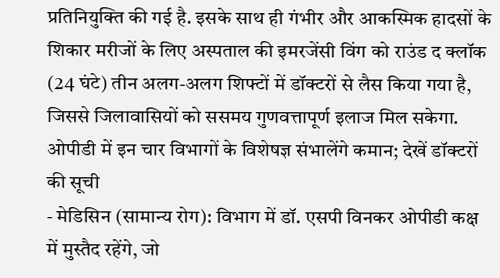प्रतिनियुक्ति की गई है. इसके साथ ही गंभीर और आकस्मिक हादसों के शिकार मरीजों के लिए अस्पताल की इमरजेंसी विंग को राउंड द क्लॉक (24 घंटे) तीन अलग-अलग शिफ्टों में डॉक्टरों से लैस किया गया है, जिससे जिलावासियों को ससमय गुणवत्तापूर्ण इलाज मिल सकेगा.
ओपीडी में इन चार विभागों के विशेषज्ञ संभालेंगे कमान; देखें डॉक्टरों की सूची
- मेडिसिन (सामान्य रोग): विभाग में डॉ. एसपी विनकर ओपीडी कक्ष में मुस्तैद रहेंगे, जो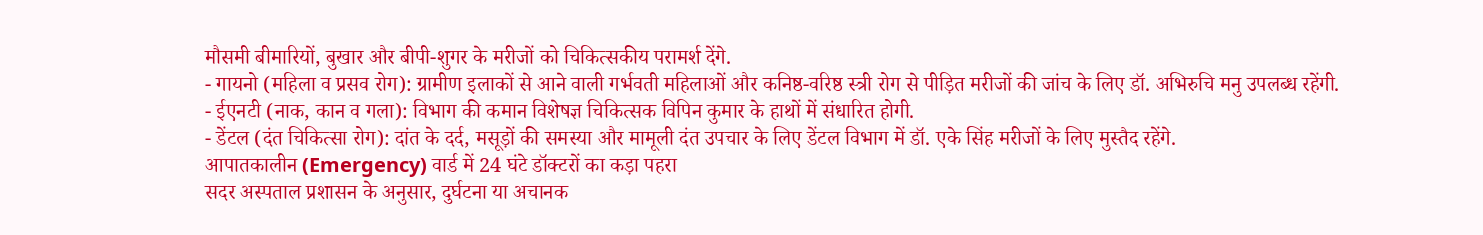मौसमी बीमारियों, बुखार और बीपी-शुगर के मरीजों को चिकित्सकीय परामर्श देंगे.
- गायनो (महिला व प्रसव रोग): ग्रामीण इलाकों से आने वाली गर्भवती महिलाओं और कनिष्ठ-वरिष्ठ स्त्री रोग से पीड़ित मरीजों की जांच के लिए डॉ. अभिरुचि मनु उपलब्ध रहेंगी.
- ईएनटी (नाक, कान व गला): विभाग की कमान विशेषज्ञ चिकित्सक विपिन कुमार के हाथों में संधारित होगी.
- डेंटल (दंत चिकित्सा रोग): दांत के दर्द, मसूड़ों की समस्या और मामूली दंत उपचार के लिए डेंटल विभाग में डॉ. एके सिंह मरीजों के लिए मुस्तैद रहेंगे.
आपातकालीन (Emergency) वार्ड में 24 घंटे डॉक्टरों का कड़ा पहरा
सदर अस्पताल प्रशासन के अनुसार, दुर्घटना या अचानक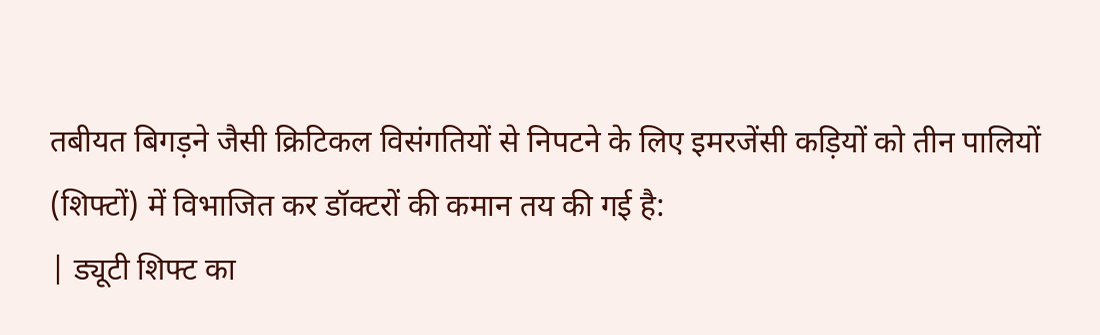तबीयत बिगड़ने जैसी क्रिटिकल विसंगतियों से निपटने के लिए इमरजेंसी कड़ियों को तीन पालियों (शिफ्टों) में विभाजित कर डॉक्टरों की कमान तय की गई है:
| ड्यूटी शिफ्ट का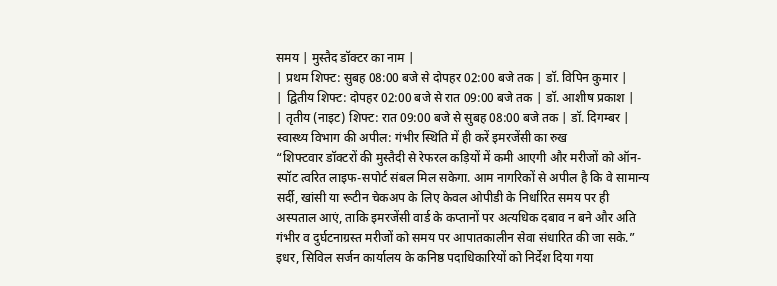समय | मुस्तैद डॉक्टर का नाम |
| प्रथम शिफ्ट: सुबह 08:00 बजे से दोपहर 02:00 बजे तक | डॉ. विपिन कुमार |
| द्वितीय शिफ्ट: दोपहर 02:00 बजे से रात 09:00 बजे तक | डॉ. आशीष प्रकाश |
| तृतीय (नाइट) शिफ्ट: रात 09:00 बजे से सुबह 08:00 बजे तक | डॉ. दिगम्बर |
स्वास्थ्य विभाग की अपील: गंभीर स्थिति में ही करें इमरजेंसी का रुख
“शिफ्टवार डॉक्टरों की मुस्तैदी से रेफरल कड़ियों में कमी आएगी और मरीजों को ऑन-स्पॉट त्वरित लाइफ-सपोर्ट संबल मिल सकेगा. आम नागरिकों से अपील है कि वे सामान्य सर्दी, खांसी या रूटीन चेकअप के लिए केवल ओपीडी के निर्धारित समय पर ही अस्पताल आएं, ताकि इमरजेंसी वार्ड के कप्तानों पर अत्यधिक दबाव न बने और अति गंभीर व दुर्घटनाग्रस्त मरीजों को समय पर आपातकालीन सेवा संधारित की जा सके.”
इधर, सिविल सर्जन कार्यालय के कनिष्ठ पदाधिकारियों को निर्देश दिया गया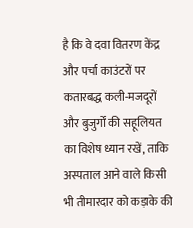है कि वे दवा वितरण केंद्र और पर्चा काउंटरों पर कतारबद्ध कली-मजदूरों और बुजुर्गों की सहूलियत का विशेष ध्यान रखें, ताकि अस्पताल आने वाले किसी भी तीमारदार को कड़ाके की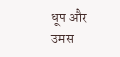धूप और उमस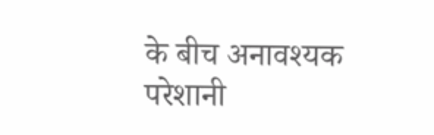के बीच अनावश्यक परेशानी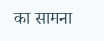का सामना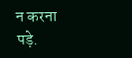न करना पड़े.